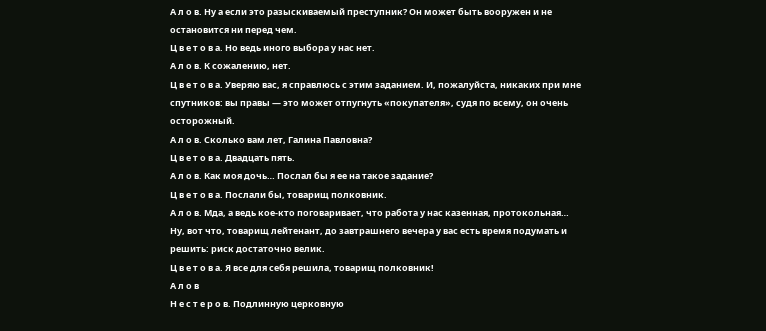А л о в. Ну а если это разыскиваемый преступник? Он может быть вооружен и не остановится ни перед чем.
Ц в е т о в а. Но ведь иного выбора у нас нет.
А л о в. К сожалению, нет.
Ц в е т о в а. Уверяю вас, я справлюсь с этим заданием. И, пожалуйста, никаких при мне спутников: вы правы — это может отпугнуть «покупателя», судя по всему, он очень осторожный.
А л о в. Сколько вам лет, Галина Павловна?
Ц в е т о в а. Двадцать пять.
А л о в. Как моя дочь… Послал бы я ее на такое задание?
Ц в е т о в а. Послали бы, товарищ полковник.
А л о в. Мда, а ведь кое-кто поговаривает, что работа у нас казенная, протокольная… Ну, вот что, товарищ лейтенант, до завтрашнего вечера у вас есть время подумать и решить: риск достаточно велик.
Ц в е т о в а. Я все для себя решила, товарищ полковник!
А л о в
Н е с т е р о в. Подлинную церковную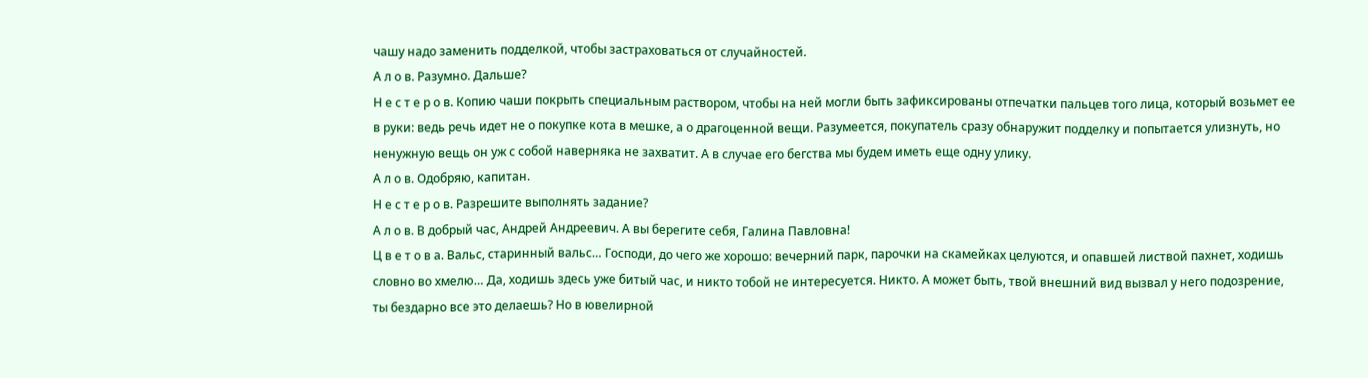чашу надо заменить подделкой, чтобы застраховаться от случайностей.
А л о в. Разумно. Дальше?
Н е с т е р о в. Копию чаши покрыть специальным раствором, чтобы на ней могли быть зафиксированы отпечатки пальцев того лица, который возьмет ее в руки: ведь речь идет не о покупке кота в мешке, а о драгоценной вещи. Разумеется, покупатель сразу обнаружит подделку и попытается улизнуть, но ненужную вещь он уж с собой наверняка не захватит. А в случае его бегства мы будем иметь еще одну улику.
А л о в. Одобряю, капитан.
Н е с т е р о в. Разрешите выполнять задание?
А л о в. В добрый час, Андрей Андреевич. А вы берегите себя, Галина Павловна!
Ц в е т о в а. Вальс, старинный вальс… Господи, до чего же хорошо: вечерний парк, парочки на скамейках целуются, и опавшей листвой пахнет, ходишь словно во хмелю… Да, ходишь здесь уже битый час, и никто тобой не интересуется. Никто. А может быть, твой внешний вид вызвал у него подозрение, ты бездарно все это делаешь? Но в ювелирной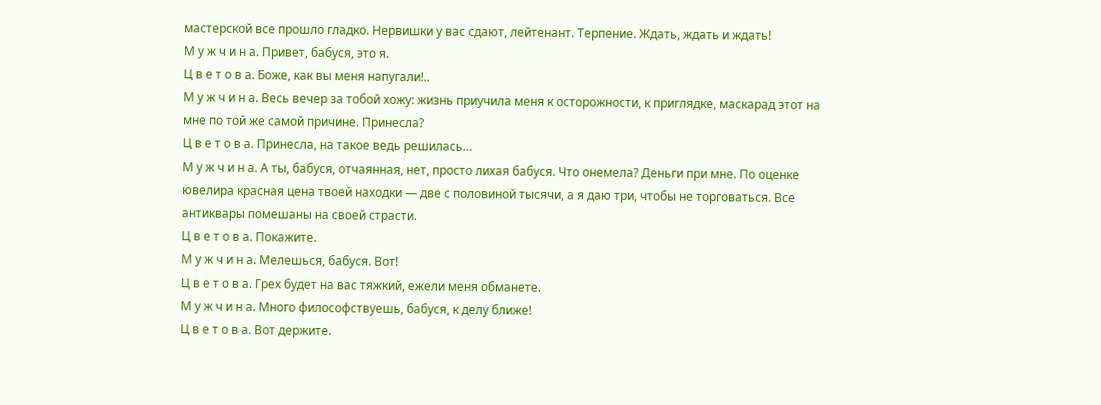мастерской все прошло гладко. Нервишки у вас сдают, лейтенант. Терпение. Ждать, ждать и ждать!
М у ж ч и н а. Привет, бабуся, это я.
Ц в е т о в а. Боже, как вы меня напугали!..
М у ж ч и н а. Весь вечер за тобой хожу: жизнь приучила меня к осторожности, к приглядке, маскарад этот на мне по той же самой причине. Принесла?
Ц в е т о в а. Принесла, на такое ведь решилась…
М у ж ч и н а. А ты, бабуся, отчаянная, нет, просто лихая бабуся. Что онемела? Деньги при мне. По оценке ювелира красная цена твоей находки — две с половиной тысячи, а я даю три, чтобы не торговаться. Все антиквары помешаны на своей страсти.
Ц в е т о в а. Покажите.
М у ж ч и н а. Мелешься, бабуся. Вот!
Ц в е т о в а. Грех будет на вас тяжкий, ежели меня обманете.
М у ж ч и н а. Много философствуешь, бабуся, к делу ближе!
Ц в е т о в а. Вот держите.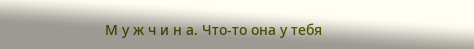М у ж ч и н а. Что-то она у тебя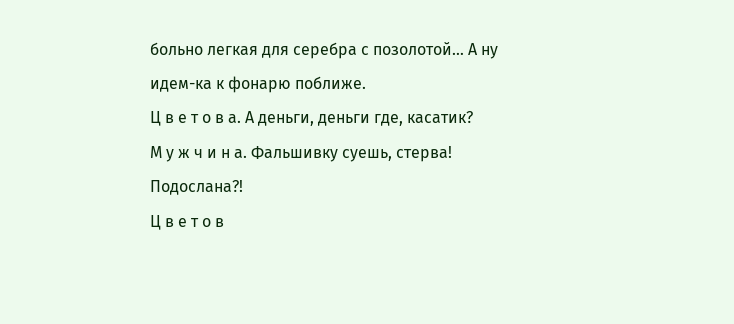больно легкая для серебра с позолотой… А ну идем-ка к фонарю поближе.
Ц в е т о в а. А деньги, деньги где, касатик?
М у ж ч и н а. Фальшивку суешь, стерва! Подослана?!
Ц в е т о в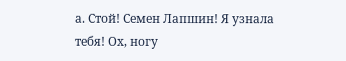а. Стой! Семен Лапшин! Я узнала тебя! Ох, ногу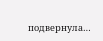подвернула…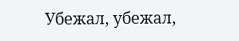Убежал, убежал,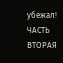убежал!
ЧАСТЬ ВТОРАЯ